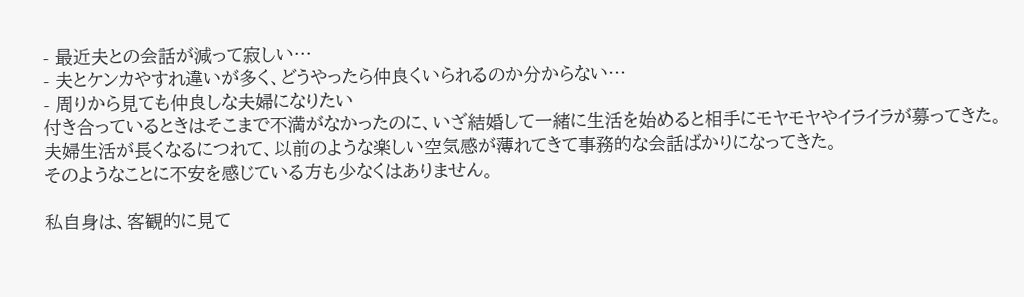- 最近夫との会話が減って寂しい…
- 夫とケンカやすれ違いが多く、どうやったら仲良くいられるのか分からない…
- 周りから見ても仲良しな夫婦になりたい
付き合っているときはそこまで不満がなかったのに、いざ結婚して一緒に生活を始めると相手にモヤモヤやイライラが募ってきた。
夫婦生活が長くなるにつれて、以前のような楽しい空気感が薄れてきて事務的な会話ばかりになってきた。
そのようなことに不安を感じている方も少なくはありません。

私自身は、客観的に見て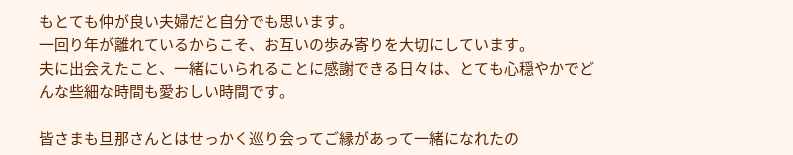もとても仲が良い夫婦だと自分でも思います。
一回り年が離れているからこそ、お互いの歩み寄りを大切にしています。
夫に出会えたこと、一緒にいられることに感謝できる日々は、とても心穏やかでどんな些細な時間も愛おしい時間です。

皆さまも旦那さんとはせっかく巡り会ってご縁があって一緒になれたの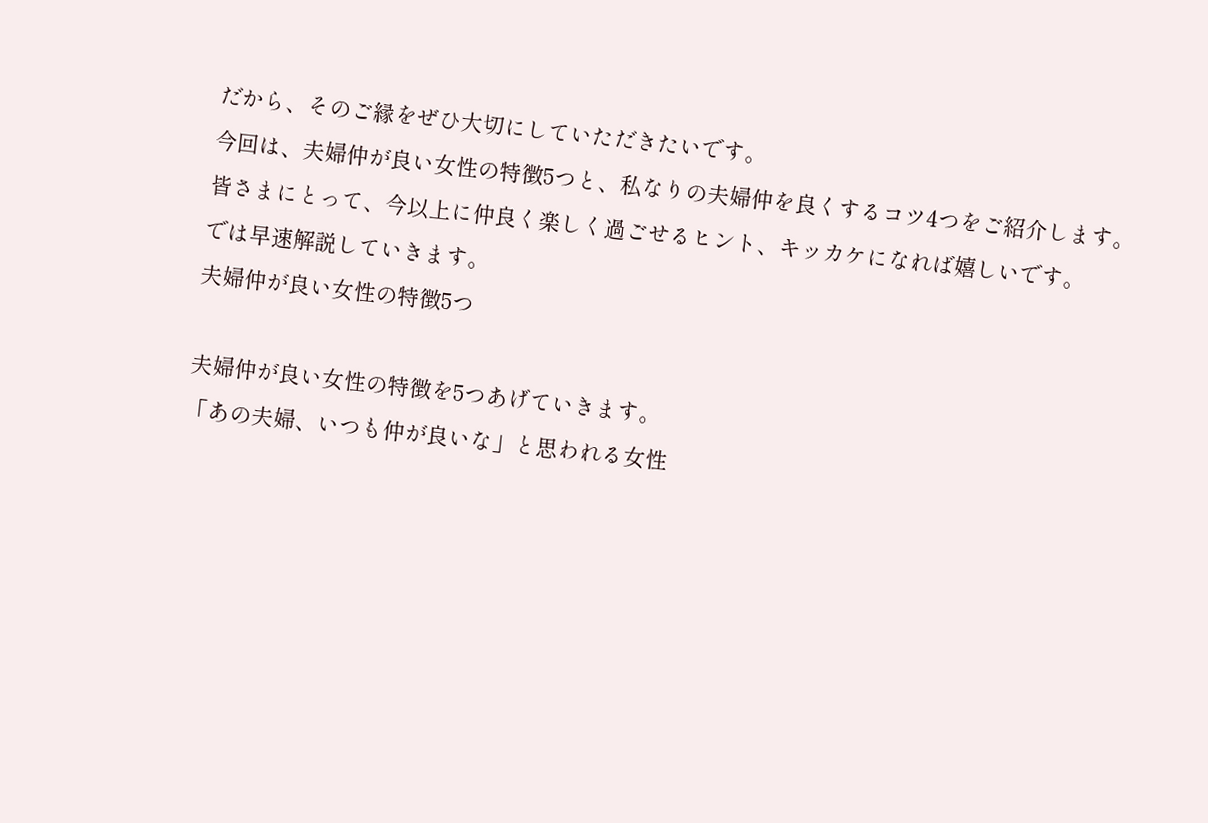だから、そのご縁をぜひ大切にしていただきたいです。
今回は、夫婦仲が良い女性の特徴5つと、私なりの夫婦仲を良くするコツ4つをご紹介します。
皆さまにとって、今以上に仲良く楽しく過ごせるヒント、キッカケになれば嬉しいです。
では早速解説していきます。
夫婦仲が良い女性の特徴5つ

夫婦仲が良い女性の特徴を5つあげていきます。
「あの夫婦、いつも仲が良いな」と思われる女性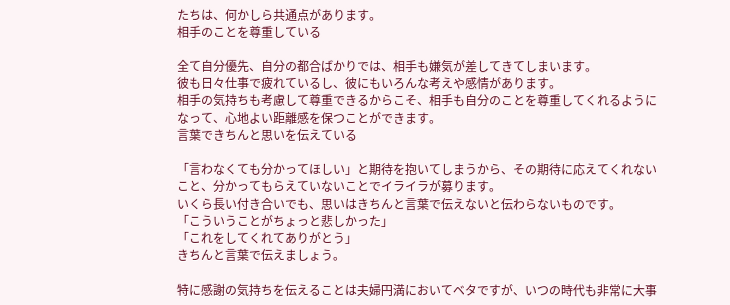たちは、何かしら共通点があります。
相手のことを尊重している

全て自分優先、自分の都合ばかりでは、相手も嫌気が差してきてしまいます。
彼も日々仕事で疲れているし、彼にもいろんな考えや感情があります。
相手の気持ちも考慮して尊重できるからこそ、相手も自分のことを尊重してくれるようになって、心地よい距離感を保つことができます。
言葉できちんと思いを伝えている

「言わなくても分かってほしい」と期待を抱いてしまうから、その期待に応えてくれないこと、分かってもらえていないことでイライラが募ります。
いくら長い付き合いでも、思いはきちんと言葉で伝えないと伝わらないものです。
「こういうことがちょっと悲しかった」
「これをしてくれてありがとう」
きちんと言葉で伝えましょう。

特に感謝の気持ちを伝えることは夫婦円満においてベタですが、いつの時代も非常に大事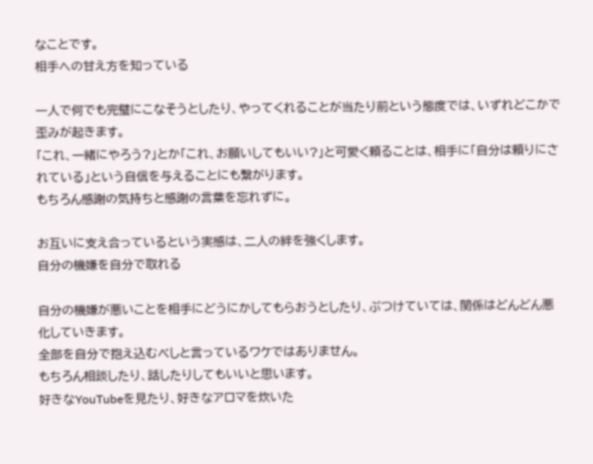なことです。
相手への甘え方を知っている

一人で何でも完璧にこなそうとしたり、やってくれることが当たり前という態度では、いずれどこかで歪みが起きます。
「これ、一緒にやろう?」とか「これ、お願いしてもいい?」と可愛く頼ることは、相手に「自分は頼りにされている」という自信を与えることにも繋がります。
もちろん感謝の気持ちと感謝の言葉を忘れずに。

お互いに支え合っているという実感は、二人の絆を強くします。
自分の機嫌を自分で取れる

自分の機嫌が悪いことを相手にどうにかしてもらおうとしたり、ぶつけていては、関係はどんどん悪化していきます。
全部を自分で抱え込むべしと言っているワケではありません。
もちろん相談したり、話したりしてもいいと思います。
好きなYouTubeを見たり、好きなアロマを炊いた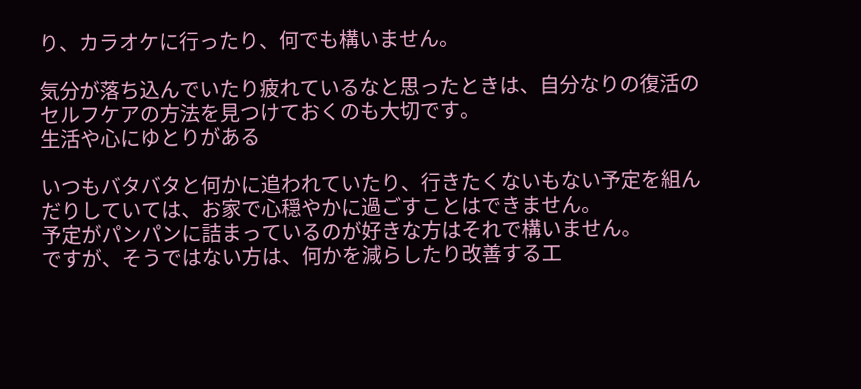り、カラオケに行ったり、何でも構いません。

気分が落ち込んでいたり疲れているなと思ったときは、自分なりの復活のセルフケアの方法を見つけておくのも大切です。
生活や心にゆとりがある

いつもバタバタと何かに追われていたり、行きたくないもない予定を組んだりしていては、お家で心穏やかに過ごすことはできません。
予定がパンパンに詰まっているのが好きな方はそれで構いません。
ですが、そうではない方は、何かを減らしたり改善する工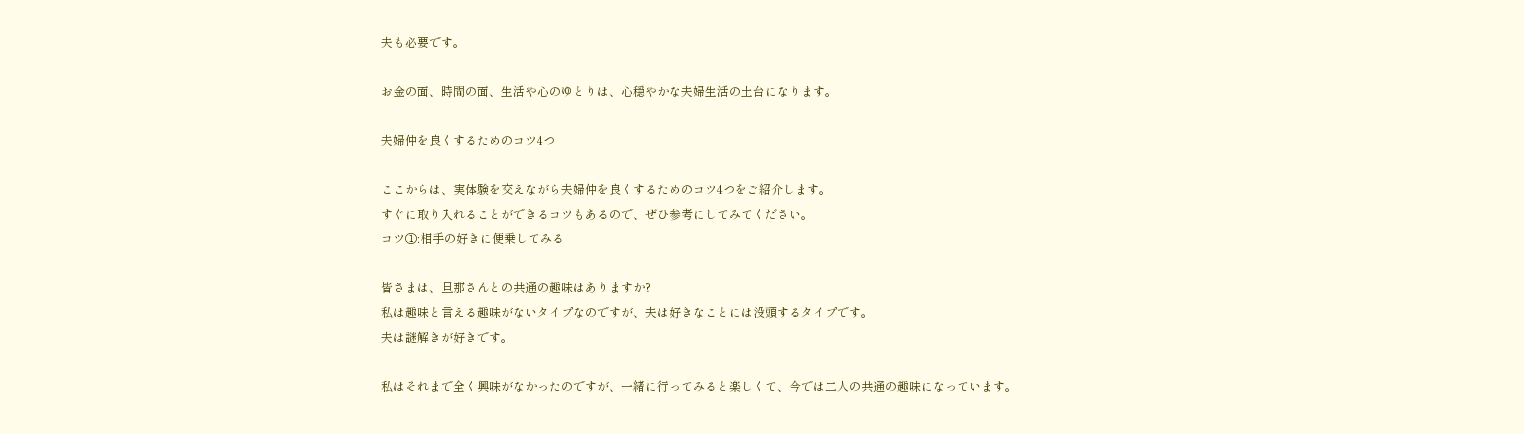夫も必要です。

お金の面、時間の面、生活や心のゆとりは、心穏やかな夫婦生活の土台になります。

夫婦仲を良くするためのコツ4つ

ここからは、実体験を交えながら夫婦仲を良くするためのコツ4つをご紹介します。
すぐに取り入れることができるコツもあるので、ぜひ参考にしてみてください。
コツ①:相手の好きに便乗してみる

皆さまは、旦那さんとの共通の趣味はありますか?
私は趣味と言える趣味がないタイプなのですが、夫は好きなことには没頭するタイプです。
夫は謎解きが好きです。

私はそれまで全く興味がなかったのですが、一緒に行ってみると楽しくて、今では二人の共通の趣味になっています。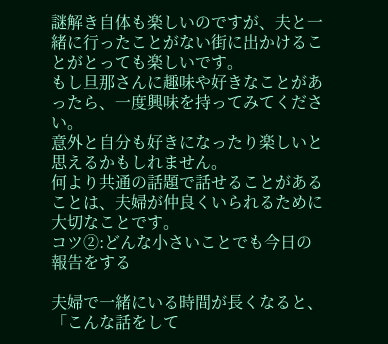謎解き自体も楽しいのですが、夫と一緒に行ったことがない街に出かけることがとっても楽しいです。
もし旦那さんに趣味や好きなことがあったら、一度興味を持ってみてください。
意外と自分も好きになったり楽しいと思えるかもしれません。
何より共通の話題で話せることがあることは、夫婦が仲良くいられるために大切なことです。
コツ②:どんな小さいことでも今日の報告をする

夫婦で一緒にいる時間が長くなると、「こんな話をして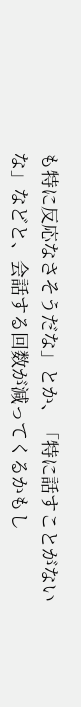も特に反応なさそうだな」とか、「特に話すことがないな」などと、会話する回数が減ってくるかもし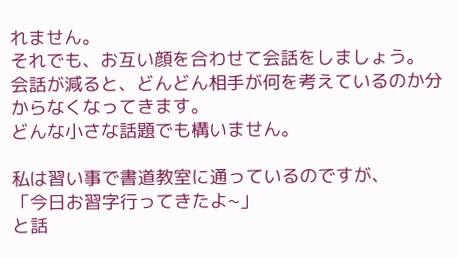れません。
それでも、お互い顔を合わせて会話をしましょう。
会話が減ると、どんどん相手が何を考えているのか分からなくなってきます。
どんな小さな話題でも構いません。

私は習い事で書道教室に通っているのですが、
「今日お習字行ってきたよ~」
と話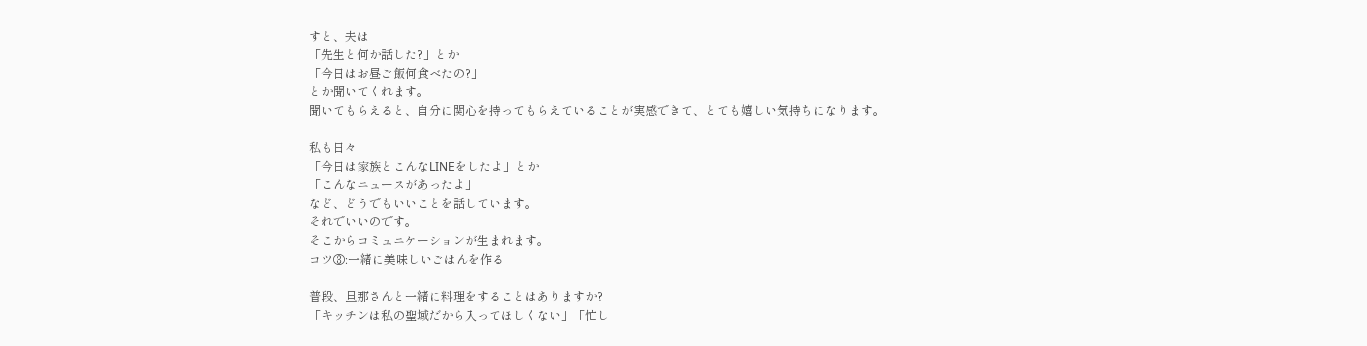すと、夫は
「先生と何か話した?」とか
「今日はお昼ご飯何食べたの?」
とか聞いてくれます。
聞いてもらえると、自分に関心を持ってもらえていることが実感できて、とても嬉しい気持ちになります。

私も日々
「今日は家族とこんなLINEをしたよ」とか
「こんなニュースがあったよ」
など、どうでもいいことを話しています。
それでいいのです。
そこからコミュニケーションが生まれます。
コツ③:一緒に美味しいごはんを作る

普段、旦那さんと一緒に料理をすることはありますか?
「キッチンは私の聖域だから入ってほしくない」「忙し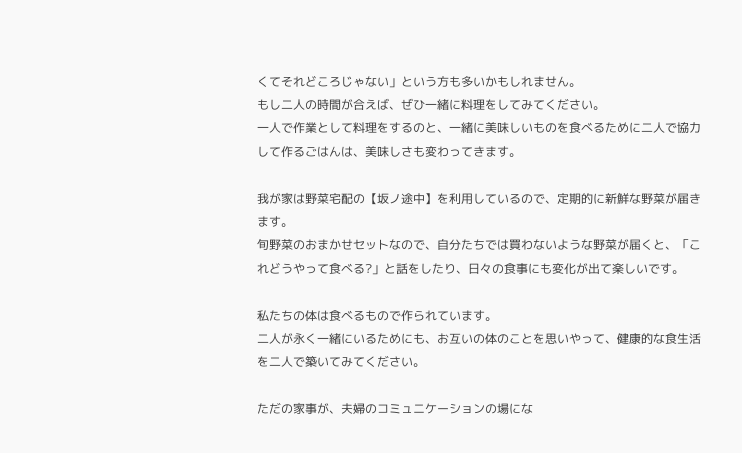くてそれどころじゃない」という方も多いかもしれません。
もし二人の時間が合えば、ぜひ一緒に料理をしてみてください。
一人で作業として料理をするのと、一緒に美味しいものを食べるために二人で協力して作るごはんは、美味しさも変わってきます。

我が家は野菜宅配の【坂ノ途中】を利用しているので、定期的に新鮮な野菜が届きます。
旬野菜のおまかせセットなので、自分たちでは買わないような野菜が届くと、「これどうやって食べる?」と話をしたり、日々の食事にも変化が出て楽しいです。

私たちの体は食べるもので作られています。
二人が永く一緒にいるためにも、お互いの体のことを思いやって、健康的な食生活を二人で築いてみてください。

ただの家事が、夫婦のコミュニケーションの場にな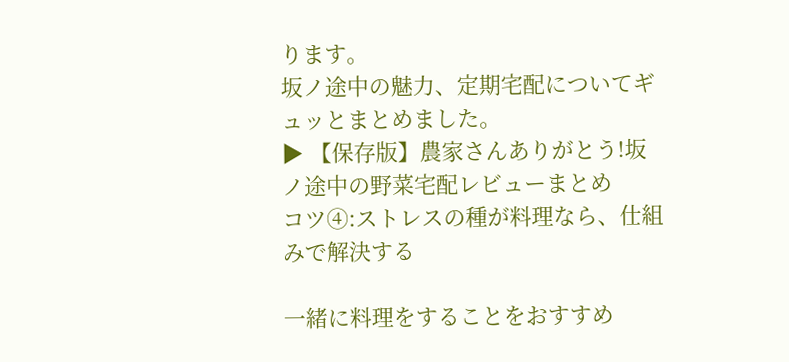ります。
坂ノ途中の魅力、定期宅配についてギュッとまとめました。
▶ 【保存版】農家さんありがとう!坂ノ途中の野菜宅配レビューまとめ
コツ④:ストレスの種が料理なら、仕組みで解決する

一緒に料理をすることをおすすめ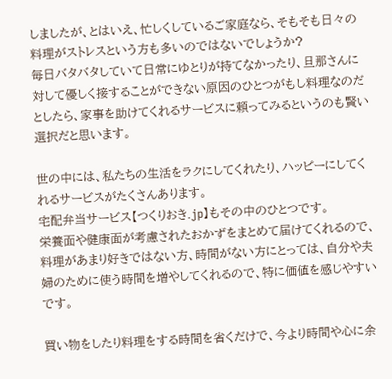しましたが、とはいえ、忙しくしているご家庭なら、そもそも日々の料理がストレスという方も多いのではないでしょうか?
毎日バタバタしていて日常にゆとりが持てなかったり、旦那さんに対して優しく接することができない原因のひとつがもし料理なのだとしたら、家事を助けてくれるサービスに頼ってみるというのも賢い選択だと思います。

世の中には、私たちの生活をラクにしてくれたり、ハッピーにしてくれるサービスがたくさんあります。
宅配弁当サービス【つくりおき.jp】もその中のひとつです。
栄養面や健康面が考慮されたおかずをまとめて届けてくれるので、料理があまり好きではない方、時間がない方にとっては、自分や夫婦のために使う時間を増やしてくれるので、特に価値を感じやすいです。

買い物をしたり料理をする時間を省くだけで、今より時間や心に余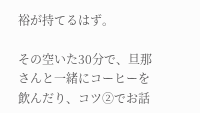裕が持てるはず。

その空いた30分で、旦那さんと一緒にコーヒーを飲んだり、コツ②でお話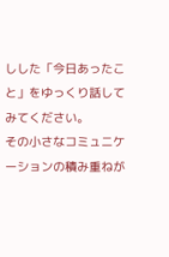しした「今日あったこと」をゆっくり話してみてください。
その小さなコミュニケーションの積み重ねが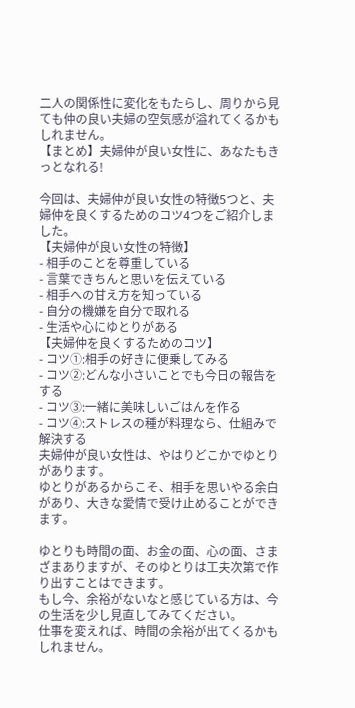二人の関係性に変化をもたらし、周りから見ても仲の良い夫婦の空気感が溢れてくるかもしれません。
【まとめ】夫婦仲が良い女性に、あなたもきっとなれる!

今回は、夫婦仲が良い女性の特徴5つと、夫婦仲を良くするためのコツ4つをご紹介しました。
【夫婦仲が良い女性の特徴】
- 相手のことを尊重している
- 言葉できちんと思いを伝えている
- 相手への甘え方を知っている
- 自分の機嫌を自分で取れる
- 生活や心にゆとりがある
【夫婦仲を良くするためのコツ】
- コツ①:相手の好きに便乗してみる
- コツ②:どんな小さいことでも今日の報告をする
- コツ③:一緒に美味しいごはんを作る
- コツ④:ストレスの種が料理なら、仕組みで解決する
夫婦仲が良い女性は、やはりどこかでゆとりがあります。
ゆとりがあるからこそ、相手を思いやる余白があり、大きな愛情で受け止めることができます。

ゆとりも時間の面、お金の面、心の面、さまざまありますが、そのゆとりは工夫次第で作り出すことはできます。
もし今、余裕がないなと感じている方は、今の生活を少し見直してみてください。
仕事を変えれば、時間の余裕が出てくるかもしれません。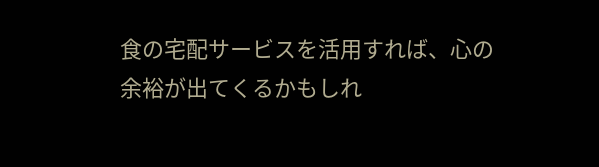食の宅配サービスを活用すれば、心の余裕が出てくるかもしれ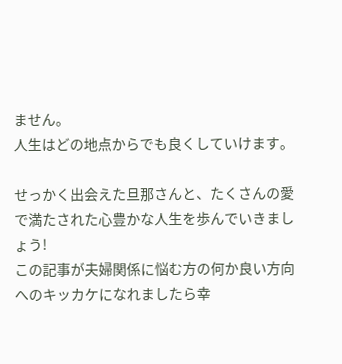ません。
人生はどの地点からでも良くしていけます。

せっかく出会えた旦那さんと、たくさんの愛で満たされた心豊かな人生を歩んでいきましょう!
この記事が夫婦関係に悩む方の何か良い方向へのキッカケになれましたら幸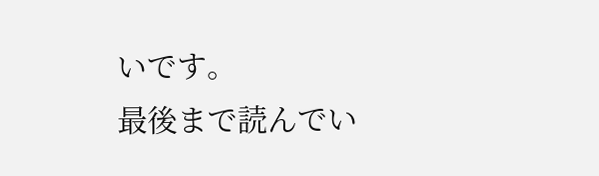いです。
最後まで読んでい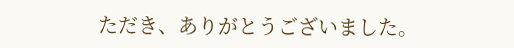ただき、ありがとうございました。